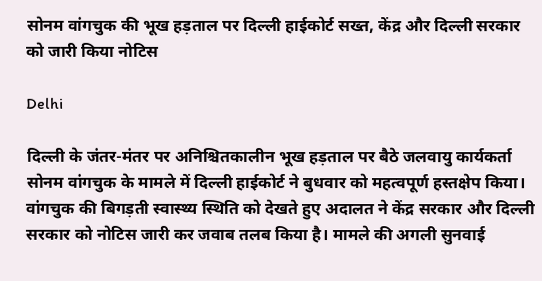सोनम वांगचुक की भूख हड़ताल पर दिल्ली हाईकोर्ट सख्त, केंद्र और दिल्ली सरकार को जारी किया नोटिस

Delhi

दिल्ली के जंतर-मंतर पर अनिश्चितकालीन भूख हड़ताल पर बैठे जलवायु कार्यकर्ता सोनम वांगचुक के मामले में दिल्ली हाईकोर्ट ने बुधवार को महत्वपूर्ण हस्तक्षेप किया। वांगचुक की बिगड़ती स्वास्थ्य स्थिति को देखते हुए अदालत ने केंद्र सरकार और दिल्ली सरकार को नोटिस जारी कर जवाब तलब किया है। मामले की अगली सुनवाई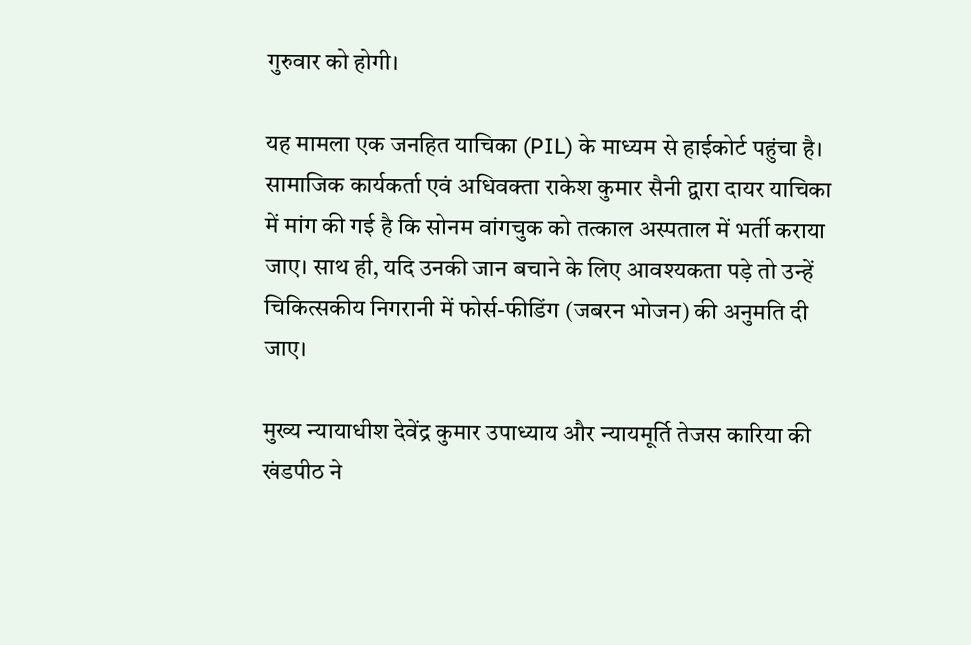गुरुवार को होगी।

यह मामला एक जनहित याचिका (PIL) के माध्यम से हाईकोर्ट पहुंचा है। सामाजिक कार्यकर्ता एवं अधिवक्ता राकेश कुमार सैनी द्वारा दायर याचिका में मांग की गई है कि सोनम वांगचुक को तत्काल अस्पताल में भर्ती कराया जाए। साथ ही, यदि उनकी जान बचाने के लिए आवश्यकता पड़े तो उन्हें चिकित्सकीय निगरानी में फोर्स-फीडिंग (जबरन भोजन) की अनुमति दी जाए।

मुख्य न्यायाधीश देवेंद्र कुमार उपाध्याय और न्यायमूर्ति तेजस कारिया की खंडपीठ ने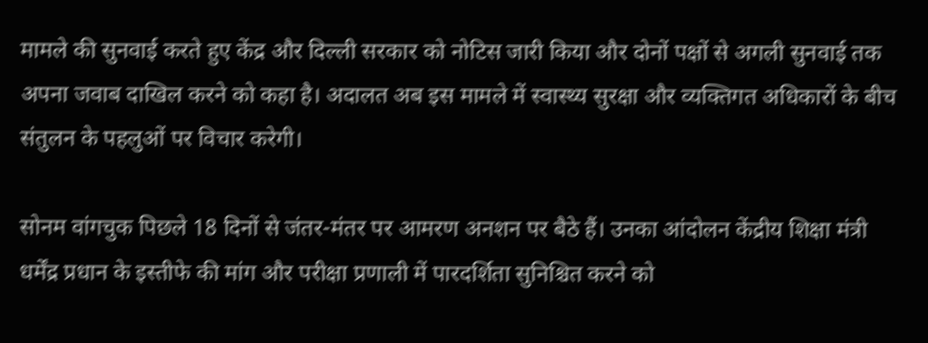मामले की सुनवाई करते हुए केंद्र और दिल्ली सरकार को नोटिस जारी किया और दोनों पक्षों से अगली सुनवाई तक अपना जवाब दाखिल करने को कहा है। अदालत अब इस मामले में स्वास्थ्य सुरक्षा और व्यक्तिगत अधिकारों के बीच संतुलन के पहलुओं पर विचार करेगी।

सोनम वांगचुक पिछले 18 दिनों से जंतर-मंतर पर आमरण अनशन पर बैठे हैं। उनका आंदोलन केंद्रीय शिक्षा मंत्री धर्मेंद्र प्रधान के इस्तीफे की मांग और परीक्षा प्रणाली में पारदर्शिता सुनिश्चित करने को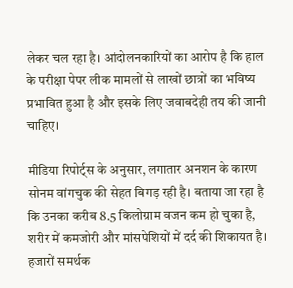लेकर चल रहा है। आंदोलनकारियों का आरोप है कि हाल के परीक्षा पेपर लीक मामलों से लाखों छात्रों का भविष्य प्रभावित हुआ है और इसके लिए जवाबदेही तय की जानी चाहिए।

मीडिया रिपोर्ट्स के अनुसार, लगातार अनशन के कारण सोनम वांगचुक की सेहत बिगड़ रही है। बताया जा रहा है कि उनका करीब 8.5 किलोग्राम वजन कम हो चुका है, शरीर में कमजोरी और मांसपेशियों में दर्द की शिकायत है। हजारों समर्थक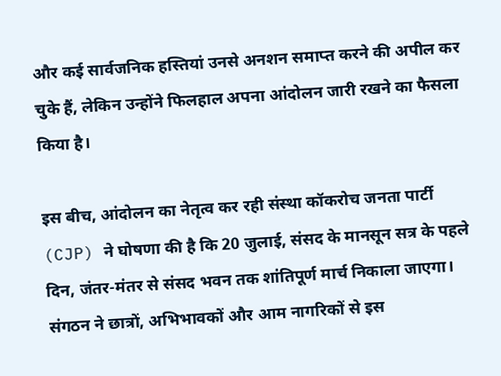और कई सार्वजनिक हस्तियां उनसे अनशन समाप्त करने की अपील कर चुके हैं, लेकिन उन्होंने फिलहाल अपना आंदोलन जारी रखने का फैसला किया है।

इस बीच, आंदोलन का नेतृत्व कर रही संस्था कॉकरोच जनता पार्टी (CJP) ने घोषणा की है कि 20 जुलाई, संसद के मानसून सत्र के पहले दिन, जंतर-मंतर से संसद भवन तक शांतिपूर्ण मार्च निकाला जाएगा। संगठन ने छात्रों, अभिभावकों और आम नागरिकों से इस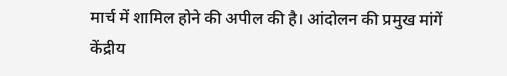मार्च में शामिल होने की अपील की है। आंदोलन की प्रमुख मांगें केंद्रीय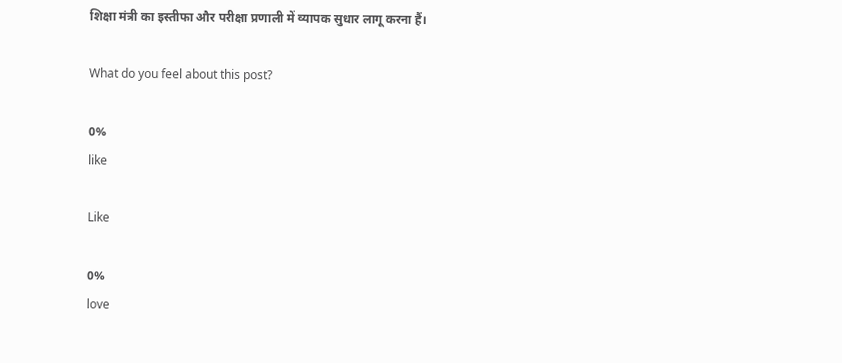शिक्षा मंत्री का इस्तीफा और परीक्षा प्रणाली में व्यापक सुधार लागू करना हैं।

What do you feel about this post?

0%
like

Like

0%
love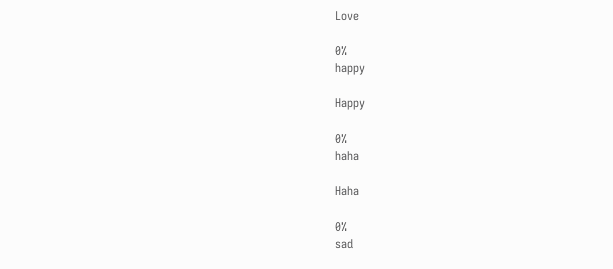Love

0%
happy

Happy

0%
haha

Haha

0%
sad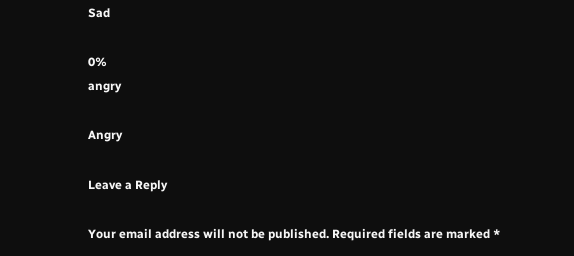Sad

0%
angry

Angry

Leave a Reply

Your email address will not be published. Required fields are marked *